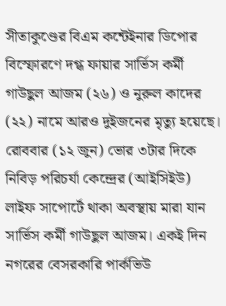সীতাকুণ্ডের বিএম কন্টেইনার ডিপোর বিস্ফোরণে দগ্ধ ফায়ার সার্ভিস কর্মী গাউছুল আজম (২৬) ও নুরুল কাদের (২২) নামে আরও দুইজনের মৃত্যু হয়েছে। রোববার (১২ জুন) ভোর ৩টার দিকে নিবিড় পরিচর্যা কেন্দ্রের (আইসিইউ) লাইফ সাপোর্টে থাকা অবস্থায় মারা যান সার্ভিস কর্মী গাউছুল আজম। একই দিন নগরের বেসরকারি পার্কভিউ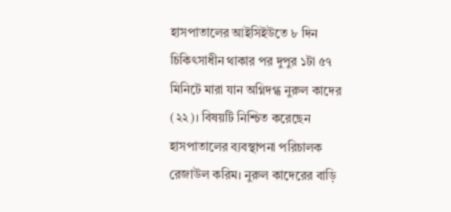হাসপাতালের আইসিইউতে ৮ দিন চিকিৎসাধীন থাকার পর দুপুর ১টা ৫৭ মিনিটে মারা যান অগ্নিদগ্ধ নুরুল কাদের (২২)। বিষয়টি নিশ্চিত করেছেন হাসপাতালের ব্যবস্থাপনা পরিচালক রেজাউল করিম। নুরুল কাদেরের বাড়ি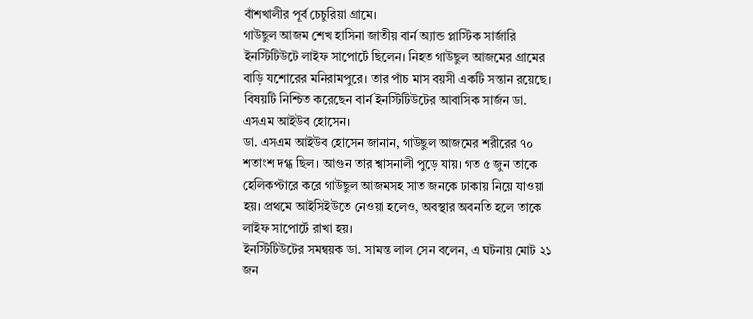বাঁশখালীর পূর্ব চেচুরিয়া গ্রামে।
গাউছুল আজম শেখ হাসিনা জাতীয় বার্ন অ্যান্ড প্লাস্টিক সার্জারি ইনস্টিটিউটে লাইফ সাপোর্টে ছিলেন। নিহত গাউছুল আজমের গ্রামের বাড়ি যশোরের মনিরামপুরে। তার পাঁচ মাস বয়সী একটি সন্তান রয়েছে। বিষয়টি নিশ্চিত করেছেন বার্ন ইনস্টিটিউটের আবাসিক সার্জন ডা. এসএম আইউব হোসেন।
ডা. এসএম আইউব হোসেন জানান, গাউছুল আজমের শরীরের ৭০ শতাংশ দগ্ধ ছিল। আগুন তার শ্বাসনালী পুড়ে যায়। গত ৫ জুন তাকে হেলিকপ্টারে করে গাউছুল আজমসহ সাত জনকে ঢাকায় নিয়ে যাওয়া হয়। প্রথমে আইসিইউতে নেওয়া হলেও, অবস্থার অবনতি হলে তাকে লাইফ সাপোর্টে রাখা হয়।
ইনস্টিটিউটের সমন্বয়ক ডা. সামন্ত লাল সেন বলেন, এ ঘটনায় মোট ২১ জন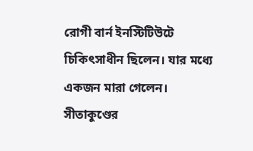রোগী বার্ন ইনস্টিটিউটে চিকিৎসাধীন ছিলেন। যার মধ্যে একজন মারা গেলেন।
সীতাকুণ্ডের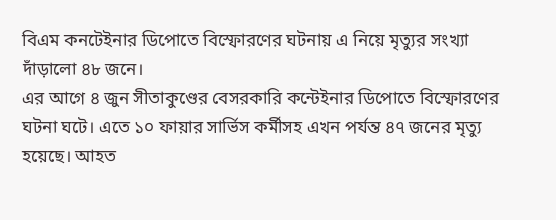বিএম কনটেইনার ডিপোতে বিস্ফোরণের ঘটনায় এ নিয়ে মৃত্যুর সংখ্যা দাঁড়ালো ৪৮ জনে।
এর আগে ৪ জুন সীতাকুণ্ডের বেসরকারি কন্টেইনার ডিপোতে বিস্ফোরণের ঘটনা ঘটে। এতে ১০ ফায়ার সার্ভিস কর্মীসহ এখন পর্যন্ত ৪৭ জনের মৃত্যু হয়েছে। আহত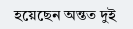হয়েছেন অন্তত দুই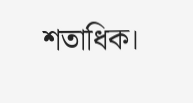শতাধিক।